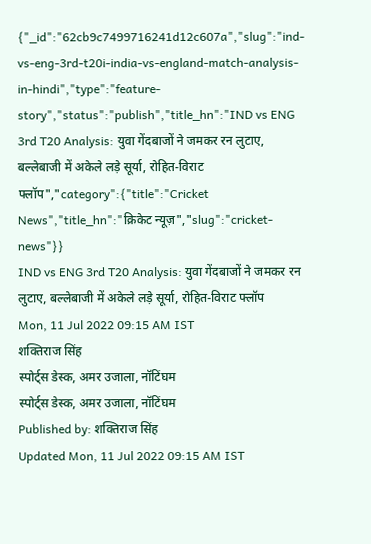{"_id":"62cb9c7499716241d12c607a","slug":"ind-vs-eng-3rd-t20i-india-vs-england-match-analysis-in-hindi","type":"feature-story","status":"publish","title_hn":"IND vs ENG 3rd T20 Analysis: युवा गेंदबाजों ने जमकर रन लुटाए, बल्लेबाजी में अकेले लड़े सूर्या, रोहित-विराट फ्लॉप","category":{"title":"Cricket News","title_hn":"क्रिकेट न्यूज़","slug":"cricket-news"}}
IND vs ENG 3rd T20 Analysis: युवा गेंदबाजों ने जमकर रन लुटाए, बल्लेबाजी में अकेले लड़े सूर्या, रोहित-विराट फ्लॉप
Mon, 11 Jul 2022 09:15 AM IST
शक्तिराज सिंह
स्पोर्ट्स डेस्क, अमर उजाला, नॉटिंघम
स्पोर्ट्स डेस्क, अमर उजाला, नॉटिंघम
Published by: शक्तिराज सिंह
Updated Mon, 11 Jul 2022 09:15 AM IST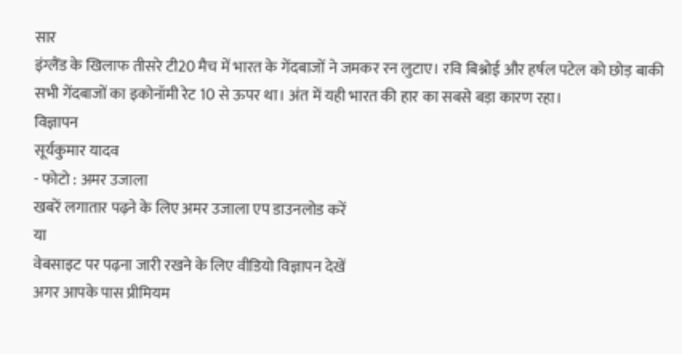सार
इंग्लैंड के खिलाफ तीसरे टी20 मैच में भारत के गेंदबाजों ने जमकर रन लुटाए। रवि बिश्नोई और हर्षल पटेल को छोड़ बाकी सभी गेंदबाजों का इकोनॉमी रेट 10 से ऊपर था। अंत में यही भारत की हार का सबसे बड़ा कारण रहा।
विज्ञापन
सूर्यकुमार यादव
- फोटो : अमर उजाला
खबरें लगातार पढ़ने के लिए अमर उजाला एप डाउनलोड करें
या
वेबसाइट पर पढ़ना जारी रखने के लिए वीडियो विज्ञापन देखें
अगर आपके पास प्रीमियम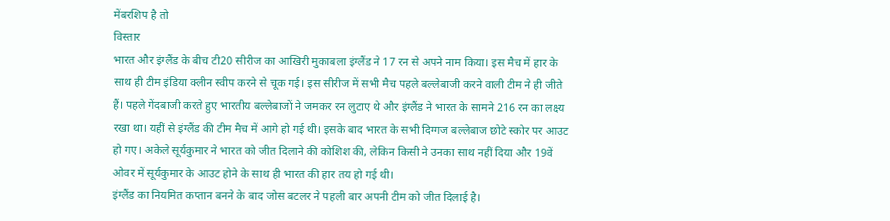मेंबरशिप है तो
विस्तार
भारत और इंग्लैंड के बीच टी20 सीरीज का आखिरी मुकाबला इंग्लैंड ने 17 रन से अपने नाम किया। इस मैच में हार के साथ ही टीम इंडिया क्लीन स्वीप करने से चूक गई। इस सीरीज में सभी मैच पहले बल्लेबाजी करने वाली टीम ने ही जीते हैं। पहले गेंदबाजी करते हुए भारतीय बल्लेबाजों ने जमकर रन लुटाए थे और इंग्लैंड ने भारत के सामने 216 रन का लक्ष्य रखा था। यहीं से इंग्लैंड की टीम मैच में आगे हो गई थी। इसके बाद भारत के सभी दिग्गज बल्लेबाज छोटे स्कोर पर आउट हो गए। अकेले सूर्यकुमार ने भारत को जीत दिलाने की कोशिश की, लेकिन किसी ने उनका साथ नहीं दिया और 19वें ओवर में सूर्यकुमार के आउट होने के साथ ही भारत की हार तय हो गई थी।
इंग्लैंड का नियमित कप्तान बनने के बाद जोस बटलर ने पहली बार अपनी टीम को जीत दिलाई है।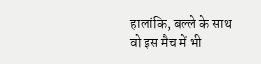हालांकि, बल्ले के साथ वो इस मैच में भी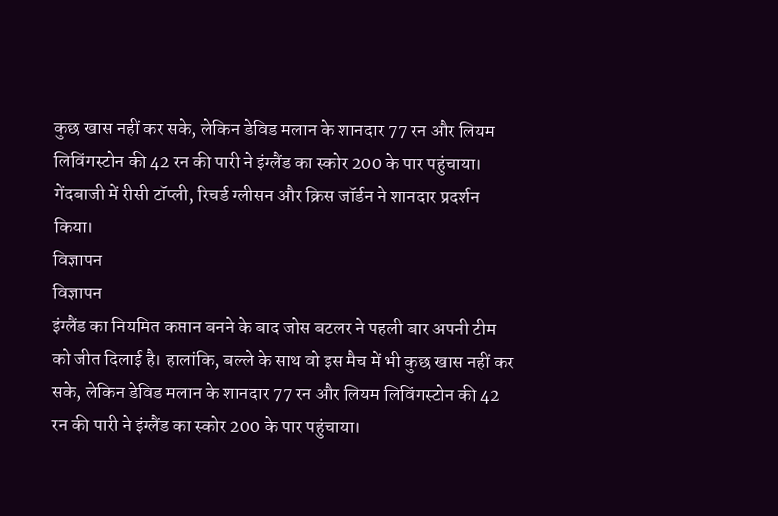कुछ खास नहीं कर सके, लेकिन डेविड मलान के शानदार 77 रन और लियम लिविंगस्टोन की 42 रन की पारी ने इंग्लैंड का स्कोर 200 के पार पहुंचाया। गेंदबाजी में रीसी टॉप्ली, रिचर्ड ग्लीसन और क्रिस जॉर्डन ने शानदार प्रदर्शन किया।
विज्ञापन
विज्ञापन
इंग्लैंड का नियमित कप्तान बनने के बाद जोस बटलर ने पहली बार अपनी टीम को जीत दिलाई है। हालांकि, बल्ले के साथ वो इस मैच में भी कुछ खास नहीं कर सके, लेकिन डेविड मलान के शानदार 77 रन और लियम लिविंगस्टोन की 42 रन की पारी ने इंग्लैंड का स्कोर 200 के पार पहुंचाया।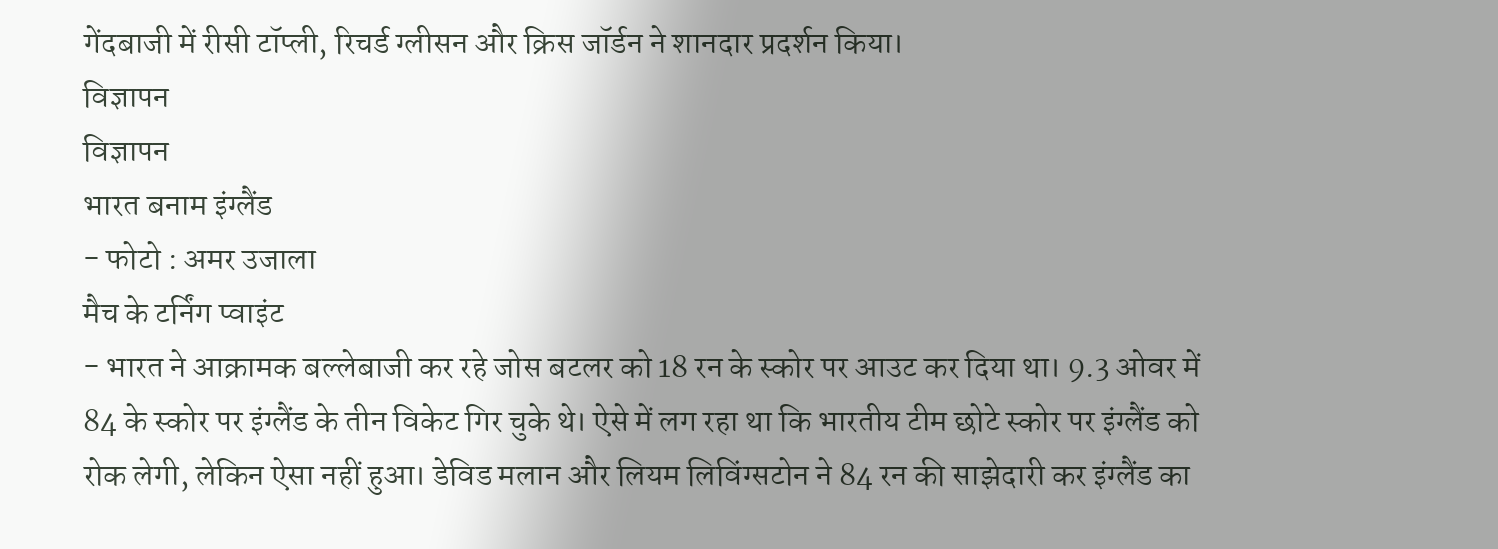गेंदबाजी में रीसी टॉप्ली, रिचर्ड ग्लीसन और क्रिस जॉर्डन ने शानदार प्रदर्शन किया।
विज्ञापन
विज्ञापन
भारत बनाम इंग्लैंड
- फोटो : अमर उजाला
मैच के टर्निंग प्वाइंट
- भारत ने आक्रामक बल्लेबाजी कर रहे जोस बटलर को 18 रन के स्कोर पर आउट कर दिया था। 9.3 ओवर में 84 के स्कोर पर इंग्लैंड के तीन विकेट गिर चुके थे। ऐसे में लग रहा था कि भारतीय टीम छोटे स्कोर पर इंग्लैंड को रोक लेगी, लेकिन ऐसा नहीं हुआ। डेविड मलान और लियम लिविंग्सटोन ने 84 रन की साझेदारी कर इंग्लैंड का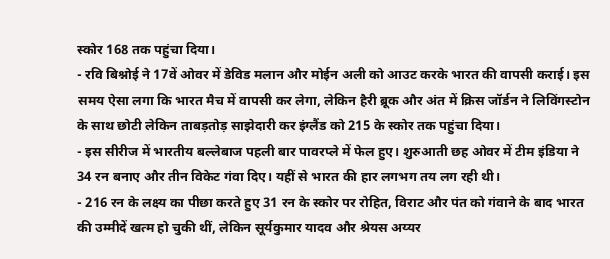स्कोर 168 तक पहुंचा दिया।
- रवि बिश्नोई ने 17वें ओवर में डेविड मलान और मोईन अली को आउट करके भारत की वापसी कराई। इस समय ऐसा लगा कि भारत मैच में वापसी कर लेगा, लेकिन हैरी ब्रूक और अंत में क्रिस जॉर्डन ने लिविंगस्टोन के साथ छोटी लेकिन ताबड़तोड़ साझेदारी कर इंग्लैंड को 215 के स्कोर तक पहुंचा दिया।
- इस सीरीज में भारतीय बल्लेबाज पहली बार पावरप्ले में फेल हुए। शुरुआती छह ओवर में टीम इंडिया ने 34 रन बनाए और तीन विकेट गंवा दिए। यहीं से भारत की हार लगभग तय लग रही थी।
- 216 रन के लक्ष्य का पीछा करते हुए 31 रन के स्कोर पर रोहित, विराट और पंत को गंवाने के बाद भारत की उम्मीदें खत्म हो चुकी थीं, लेकिन सूर्यकुमार यादव और श्रेयस अय्यर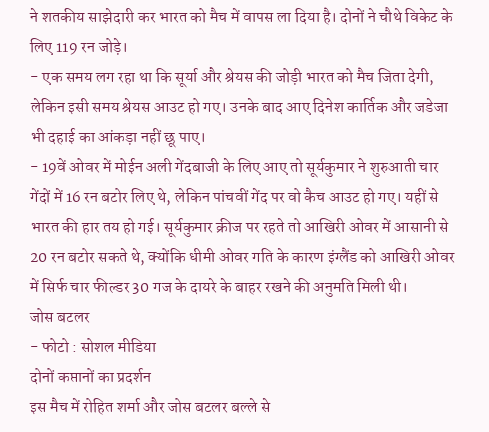ने शतकीय साझेदारी कर भारत को मैच में वापस ला दिया है। दोनों ने चौथे विकेट के लिए 119 रन जोड़े।
- एक समय लग रहा था कि सूर्या और श्रेयस की जोड़ी भारत को मैच जिता देगी, लेकिन इसी समय श्रेयस आउट हो गए। उनके बाद आए दिनेश कार्तिक और जडेजा भी दहाई का आंकड़ा नहीं छू पाए।
- 19वें ओवर में मोईन अली गेंदबाजी के लिए आए तो सूर्यकुमार ने शुरुआती चार गेंदों में 16 रन बटोर लिए थे, लेकिन पांचवीं गेंद पर वो कैच आउट हो गए। यहीं से भारत की हार तय हो गई। सूर्यकुमार क्रीज पर रहते तो आखिरी ओवर में आसानी से 20 रन बटोर सकते थे, क्योंकि धीमी ओवर गति के कारण इंग्लैंड को आखिरी ओवर में सिर्फ चार फील्डर 30 गज के दायरे के बाहर रखने की अनुमति मिली थी।
जोस बटलर
- फोटो : सोशल मीडिया
दोनों कप्तानों का प्रदर्शन
इस मैच में रोहित शर्मा और जोस बटलर बल्ले से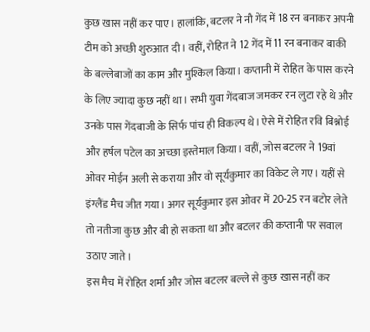कुछ खास नहीं कर पाए। हालांकि, बटलर ने नौ गेंद में 18 रन बनाकर अपनी टीम को अच्छी शुरुआत दी। वहीं, रोहित ने 12 गेंद में 11 रन बनाकर बाकी के बल्लेबाजों का काम और मुश्किल किया। कप्तानी में रोहित के पास करने के लिए ज्यादा कुछ नहीं था। सभी युवा गेंदबाज जमकर रन लुटा रहे थे और उनके पास गेंदबाजी के सिर्फ पांच ही विकल्प थे। ऐसे में रोहित रवि बिश्नोई और हर्षल पटेल का अच्छा इस्तेमाल किया। वहीं, जोस बटलर ने 19वां ओवर मोईन अली से कराया और वो सूर्यकुमार का विकेट ले गए। यहीं से इंग्लैंड मैच जीत गया। अगर सूर्यकुमार इस ओवर में 20-25 रन बटोर लेते तो नतीजा कुछ और बी हो सकता था और बटलर की कप्तानी पर सवाल उठाए जाते।
इस मैच में रोहित शर्मा और जोस बटलर बल्ले से कुछ खास नहीं कर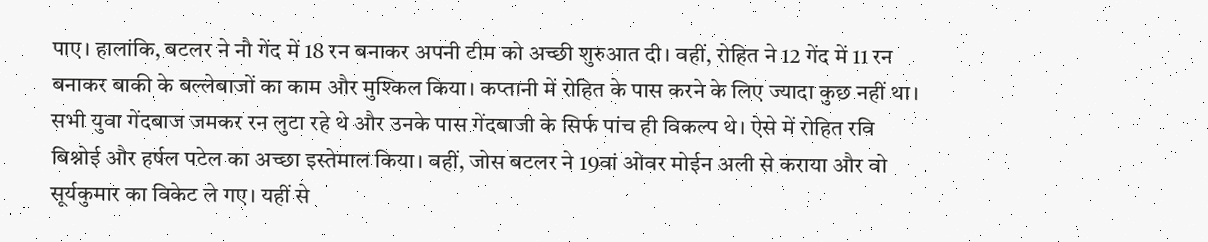पाए। हालांकि, बटलर ने नौ गेंद में 18 रन बनाकर अपनी टीम को अच्छी शुरुआत दी। वहीं, रोहित ने 12 गेंद में 11 रन बनाकर बाकी के बल्लेबाजों का काम और मुश्किल किया। कप्तानी में रोहित के पास करने के लिए ज्यादा कुछ नहीं था। सभी युवा गेंदबाज जमकर रन लुटा रहे थे और उनके पास गेंदबाजी के सिर्फ पांच ही विकल्प थे। ऐसे में रोहित रवि बिश्नोई और हर्षल पटेल का अच्छा इस्तेमाल किया। वहीं, जोस बटलर ने 19वां ओवर मोईन अली से कराया और वो सूर्यकुमार का विकेट ले गए। यहीं से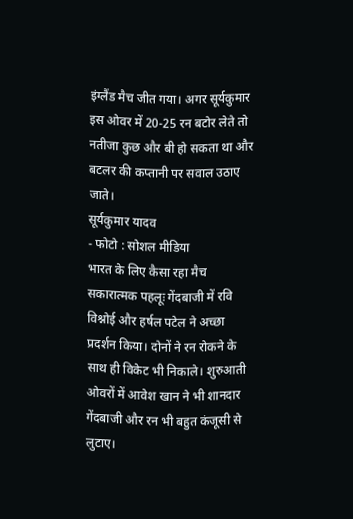इंग्लैंड मैच जीत गया। अगर सूर्यकुमार इस ओवर में 20-25 रन बटोर लेते तो नतीजा कुछ और बी हो सकता था और बटलर की कप्तानी पर सवाल उठाए जाते।
सूर्यकुमार यादव
- फोटो : सोशल मीडिया
भारत के लिए कैसा रहा मैच
सकारात्मक पहलूः गेंदबाजी में रवि विश्नोई और हर्षल पटेल ने अच्छा प्रदर्शन किया। दोनों ने रन रोकने के साथ ही विकेट भी निकाले। शुरुआती ओवरों में आवेश खान ने भी शानदार गेंदबाजी और रन भी बहुत कंजूसी से लुटाए।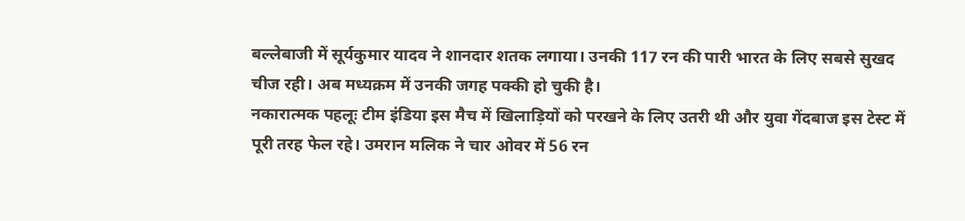बल्लेबाजी में सूर्यकुमार यादव ने शानदार शतक लगाया। उनकी 117 रन की पारी भारत के लिए सबसे सुखद चीज रही। अब मध्यक्रम में उनकी जगह पक्की हो चुकी है।
नकारात्मक पहलूः टीम इंडिया इस मैच में खिलाड़ियों को परखने के लिए उतरी थी और युवा गेंदबाज इस टेस्ट में पूरी तरह फेल रहे। उमरान मलिक ने चार ओवर में 56 रन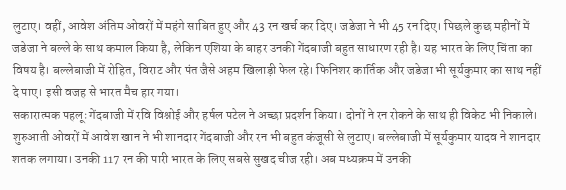लुटाए। वहीं, आवेश अंतिम ओवरों में महंगे साबित हुए और 43 रन खर्च कर दिए। जडेजा ने भी 45 रन दिए। पिछले कुछ महीनों में जडेजा ने बल्ले के साथ कमाल किया है, लेकिन एशिया के बाहर उनकी गेंदबाजी बहुत साधारण रही है। यह भारत के लिए चिंता का विषय है। बल्लेबाजी में रोहित, विराट और पंत जैसे अहम खिलाड़ी फेल रहे। फिनिशर कार्तिक और जडेजा भी सूर्यकुमार का साथ नहीं दे पाए। इसी वजह से भारत मैच हार गया।
सकारात्मक पहलूः गेंदबाजी में रवि विश्नोई और हर्षल पटेल ने अच्छा प्रदर्शन किया। दोनों ने रन रोकने के साथ ही विकेट भी निकाले। शुरुआती ओवरों में आवेश खान ने भी शानदार गेंदबाजी और रन भी बहुत कंजूसी से लुटाए। बल्लेबाजी में सूर्यकुमार यादव ने शानदार शतक लगाया। उनकी 117 रन की पारी भारत के लिए सबसे सुखद चीज रही। अब मध्यक्रम में उनकी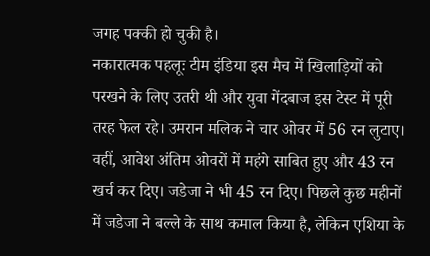जगह पक्की हो चुकी है।
नकारात्मक पहलूः टीम इंडिया इस मैच में खिलाड़ियों को परखने के लिए उतरी थी और युवा गेंदबाज इस टेस्ट में पूरी तरह फेल रहे। उमरान मलिक ने चार ओवर में 56 रन लुटाए। वहीं, आवेश अंतिम ओवरों में महंगे साबित हुए और 43 रन खर्च कर दिए। जडेजा ने भी 45 रन दिए। पिछले कुछ महीनों में जडेजा ने बल्ले के साथ कमाल किया है, लेकिन एशिया के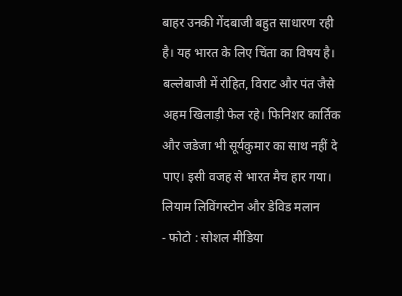बाहर उनकी गेंदबाजी बहुत साधारण रही है। यह भारत के लिए चिंता का विषय है। बल्लेबाजी में रोहित, विराट और पंत जैसे अहम खिलाड़ी फेल रहे। फिनिशर कार्तिक और जडेजा भी सूर्यकुमार का साथ नहीं दे पाए। इसी वजह से भारत मैच हार गया।
लियाम लिविंगस्टोन और डेविड मलान
- फोटो : सोशल मीडिया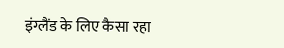इंग्लैंड के लिए कैसा रहा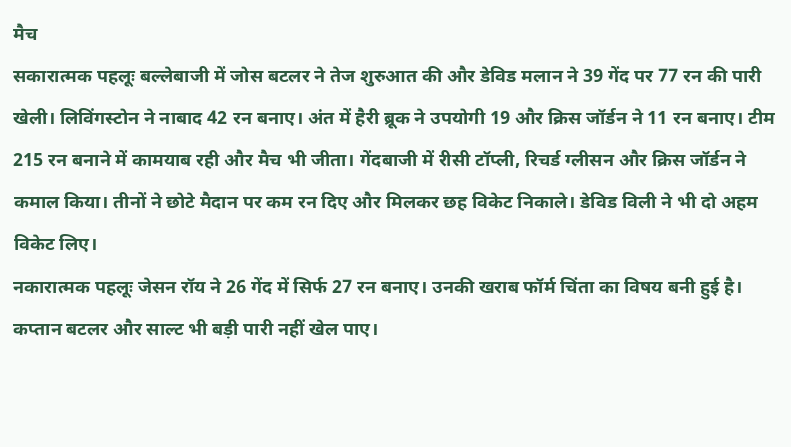मैच
सकारात्मक पहलूः बल्लेबाजी में जोस बटलर ने तेज शुरुआत की और डेविड मलान ने 39 गेंद पर 77 रन की पारी खेली। लिविंगस्टोन ने नाबाद 42 रन बनाए। अंत में हैरी ब्रूक ने उपयोगी 19 और क्रिस जॉर्डन ने 11 रन बनाए। टीम 215 रन बनाने में कामयाब रही और मैच भी जीता। गेंदबाजी में रीसी टॉप्ली, रिचर्ड ग्लीसन और क्रिस जॉर्डन ने कमाल किया। तीनों ने छोटे मैदान पर कम रन दिए और मिलकर छह विकेट निकाले। डेविड विली ने भी दो अहम विकेट लिए।
नकारात्मक पहलूः जेसन रॉय ने 26 गेंद में सिर्फ 27 रन बनाए। उनकी खराब फॉर्म चिंता का विषय बनी हुई है। कप्तान बटलर और साल्ट भी बड़ी पारी नहीं खेल पाए।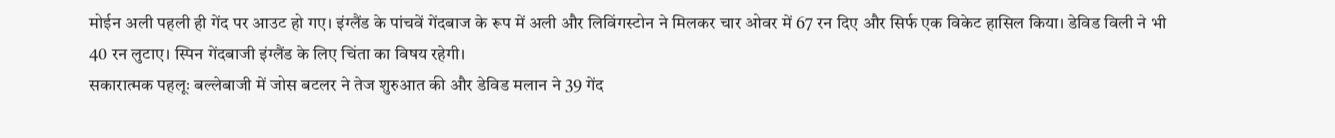मोईन अली पहली ही गेंद पर आउट हो गए। इंग्लैंड के पांचवें गेंदबाज के रूप में अली और लिविंगस्टोन ने मिलकर चार ओवर में 67 रन दिए और सिर्फ एक विकेट हासिल किया। डेविड विली ने भी 40 रन लुटाए। स्पिन गेंदबाजी इंग्लैंड के लिए चिंता का विषय रहेगी।
सकारात्मक पहलूः बल्लेबाजी में जोस बटलर ने तेज शुरुआत की और डेविड मलान ने 39 गेंद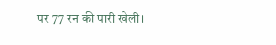पर 77 रन की पारी खेली।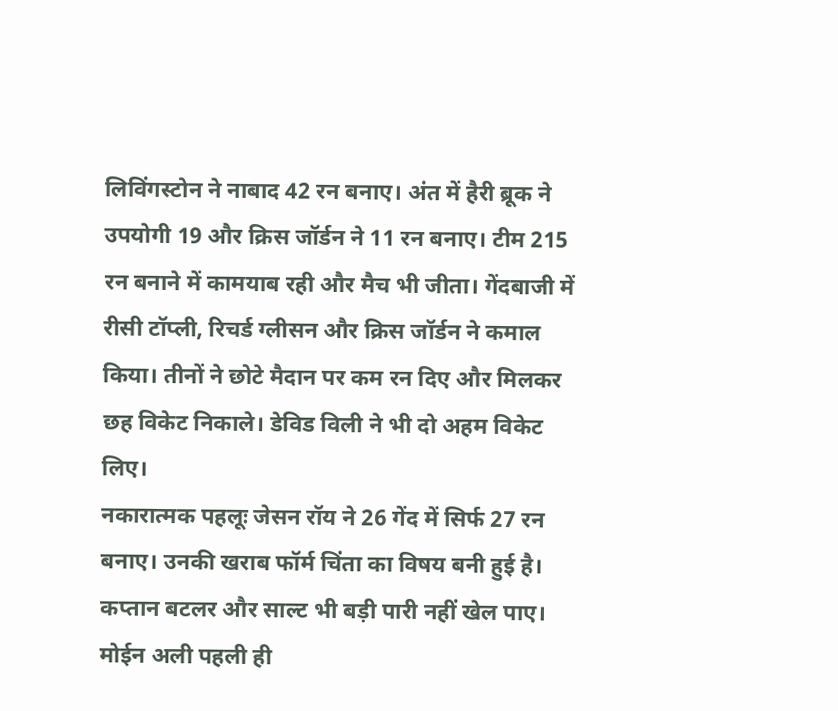लिविंगस्टोन ने नाबाद 42 रन बनाए। अंत में हैरी ब्रूक ने उपयोगी 19 और क्रिस जॉर्डन ने 11 रन बनाए। टीम 215 रन बनाने में कामयाब रही और मैच भी जीता। गेंदबाजी में रीसी टॉप्ली, रिचर्ड ग्लीसन और क्रिस जॉर्डन ने कमाल किया। तीनों ने छोटे मैदान पर कम रन दिए और मिलकर छह विकेट निकाले। डेविड विली ने भी दो अहम विकेट लिए।
नकारात्मक पहलूः जेसन रॉय ने 26 गेंद में सिर्फ 27 रन बनाए। उनकी खराब फॉर्म चिंता का विषय बनी हुई है। कप्तान बटलर और साल्ट भी बड़ी पारी नहीं खेल पाए। मोईन अली पहली ही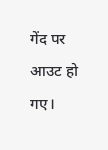गेंद पर आउट हो गए।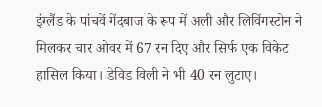इंग्लैंड के पांचवें गेंदबाज के रूप में अली और लिविंगस्टोन ने मिलकर चार ओवर में 67 रन दिए और सिर्फ एक विकेट हासिल किया। डेविड विली ने भी 40 रन लुटाए।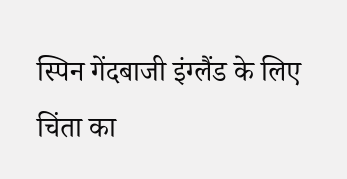स्पिन गेंदबाजी इंग्लैंड के लिए चिंता का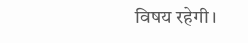विषय रहेगी।